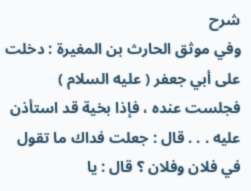شرح
وفي موثق الحارث بن المغيرة : دخلت على أبي جعفر ( عليه السلام ) فجلست عنده ، فإذا بخية قد استأذن عليه . . . قال : جعلت فداك ما تقول في فلان وفلان ؟ قال : يا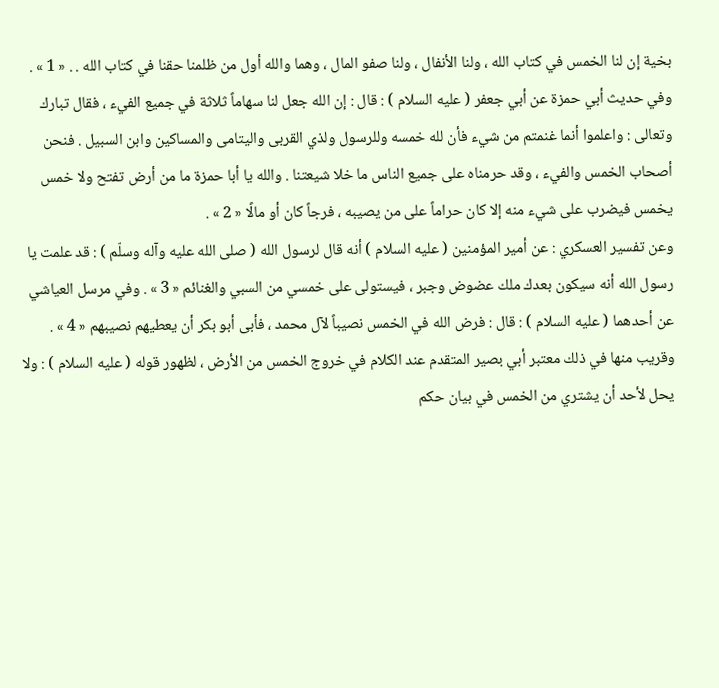بخية إن لنا الخمس في كتاب الله ، ولنا الأنفال ، ولنا صفو المال ، وهما والله أول من ظلمنا حقنا في كتاب الله . . « 1 » .
وفي حديث أبي حمزة عن أبي جعفر ( عليه السلام ) : قال : إن الله جعل لنا سهاماً ثلاثة في جميع الفيء ، فقال تبارك وتعالى : واعلموا أنما غنمتم من شيء فأن لله خمسه وللرسول ولذي القربى واليتامى والمساكين وابن السبيل . فنحن أصحاب الخمس والفيء ، وقد حرمناه على جميع الناس ما خلا شيعتنا . والله يا أبا حمزة ما من أرض تفتح ولا خمس يخمس فيضرب على شيء منه إلا كان حراماً على من يصيبه ، فرجاً كان أو مالًا « 2 » .
وعن تفسير العسكري : عن أمير المؤمنين ( عليه السلام ) أنه قال لرسول الله ( صلى الله عليه وآله وسلّم ) : قد علمت يا رسول الله أنه سيكون بعدك ملك عضوض وجبر ، فيستولى على خمسي من السبي والغنائم « 3 » . وفي مرسل العياشي عن أحدهما ( عليه السلام ) : قال : فرض الله في الخمس نصيباً لآل محمد ، فأبى أبو بكر أن يعطيهم نصيبهم « 4 » .
وقريب منها في ذلك معتبر أبي بصير المتقدم عند الكلام في خروج الخمس من الأرض ، لظهور قوله ( عليه السلام ) : ولا يحل لأحد أن يشتري من الخمس في بيان حكم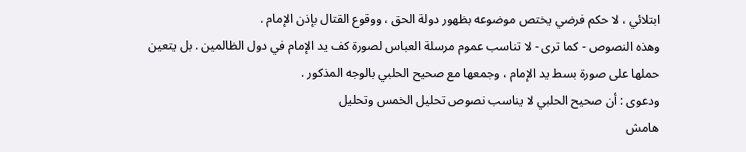ابتلائي ، لا حكم فرضي يختص موضوعه بظهور دولة الحق ، ووقوع القتال بإذن الإمام .
وهذه النصوص - كما ترى - لا تناسب عموم مرسلة العباس لصورة كف يد الإمام في دول الظالمين . بل يتعين حملها على صورة بسط يد الإمام ، وجمعها مع صحيح الحلبي بالوجه المذكور .
ودعوى : أن صحيح الحلبي لا يناسب نصوص تحليل الخمس وتحليل
هامش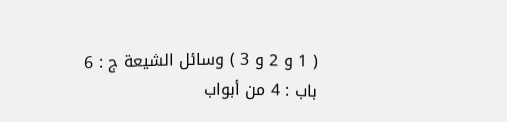( 1 و 2 و 3 ) وسائل الشيعة ج : 6 باب : 4 من أبواب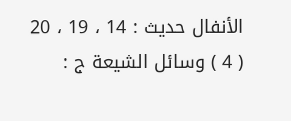الأنفال حديث : 14 ، 19 ، 20
( 4 ) وسائل الشيعة ج :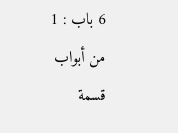6 باب : 1 من أبواب قسمة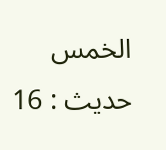الخمس حديث : 16